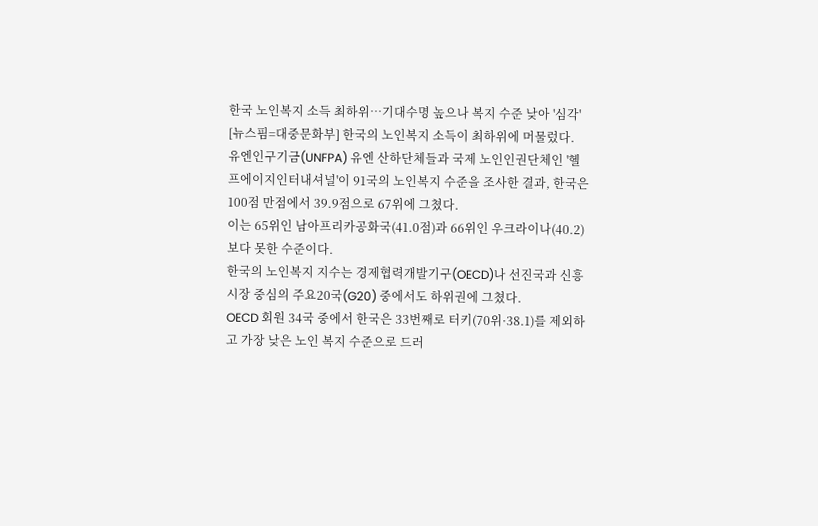한국 노인복지 소득 최하위…기대수명 높으나 복지 수준 낮아 '심각'
[뉴스핌=대중문화부] 한국의 노인복지 소득이 최하위에 머물렀다.
유엔인구기금(UNFPA) 유엔 산하단체들과 국제 노인인권단체인 '헬프에이지인터내셔널'이 91국의 노인복지 수준을 조사한 결과, 한국은 100점 만점에서 39.9점으로 67위에 그쳤다.
이는 65위인 남아프리카공화국(41.0점)과 66위인 우크라이나(40.2)보다 못한 수준이다.
한국의 노인복지 지수는 경제협력개발기구(OECD)나 선진국과 신흥시장 중심의 주요20국(G20) 중에서도 하위권에 그쳤다.
OECD 회원 34국 중에서 한국은 33번째로 터키(70위·38.1)를 제외하고 가장 낮은 노인 복지 수준으로 드러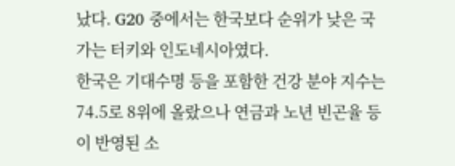났다. G20 중에서는 한국보다 순위가 낮은 국가는 터키와 인도네시아였다.
한국은 기대수명 등을 포함한 건강 분야 지수는 74.5로 8위에 올랐으나 연금과 노년 빈곤율 등이 반영된 소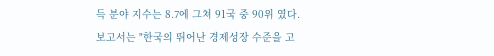득 분야 지수는 8.7에 그쳐 91국 중 90위 였다.
보고서는 "한국의 뛰어난 경제성장 수준을 고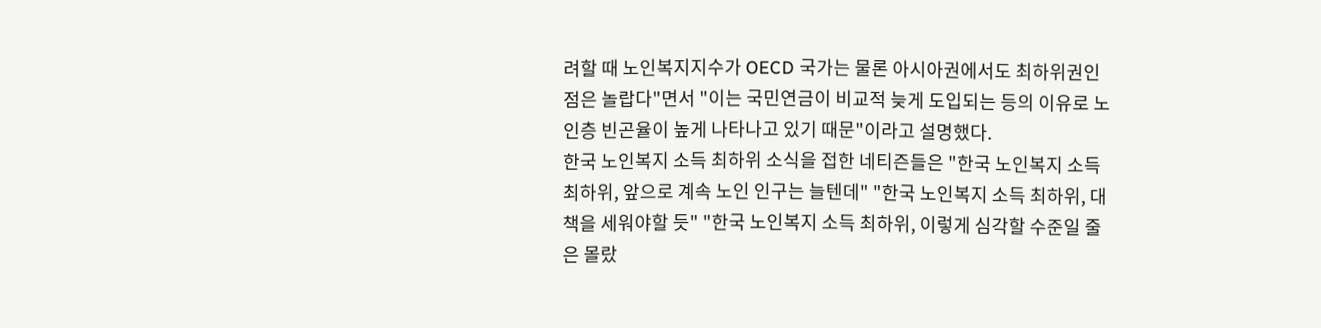려할 때 노인복지지수가 OECD 국가는 물론 아시아권에서도 최하위권인 점은 놀랍다"면서 "이는 국민연금이 비교적 늦게 도입되는 등의 이유로 노인층 빈곤율이 높게 나타나고 있기 때문"이라고 설명했다.
한국 노인복지 소득 최하위 소식을 접한 네티즌들은 "한국 노인복지 소득 최하위, 앞으로 계속 노인 인구는 늘텐데" "한국 노인복지 소득 최하위, 대책을 세워야할 듯" "한국 노인복지 소득 최하위, 이렇게 심각할 수준일 줄은 몰랐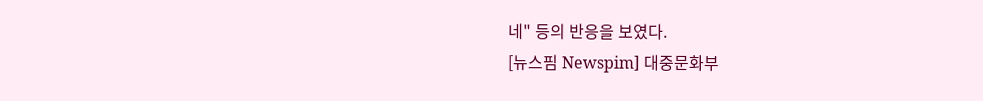네" 등의 반응을 보였다.
[뉴스핌 Newspim] 대중문화부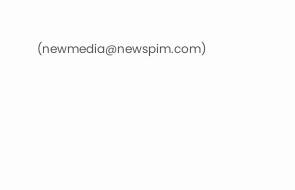(newmedia@newspim.com)